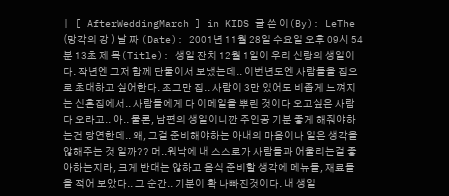| [ AfterWeddingMarch ] in KIDS 글 쓴 이(By): LeThe (망각의 강 ) 날 짜 (Date): 2001년 11월 28일 수요일 오후 09시 54분 13초 제 목(Title): 생일 잔치 12월 1일이 우리 신랑의 생일이다. 작년엔 그저 함께 단둘이서 보냈는데.. 이번년도엔 사람들을 집으로 초대하고 싶어한다. 조그만 집.. 사람이 3만 있어도 비좁게 느껴지는 신혼집에서.. 사람들에게 다 이메일을 뿌린 것이다 오고싶은 사람 다 오라고.. 아.. 물론, 남편의 생일이니깐 주인공 기분 좋게 해줘야하는건 당연한데.. 왜, 그걸 준비해야하는 아내의 마음이나 일은 생각을 않해주는 것 일까?? 머..워낙에 내 스스로가 사람들과 어울리는걸 좋아하는지라, 크게 반대는 않하고 음식 준비할 생각에 메뉴들, 재료들을 적어 보았다.. 그 순간.. 기분이 확 나빠진것이다. 내 생일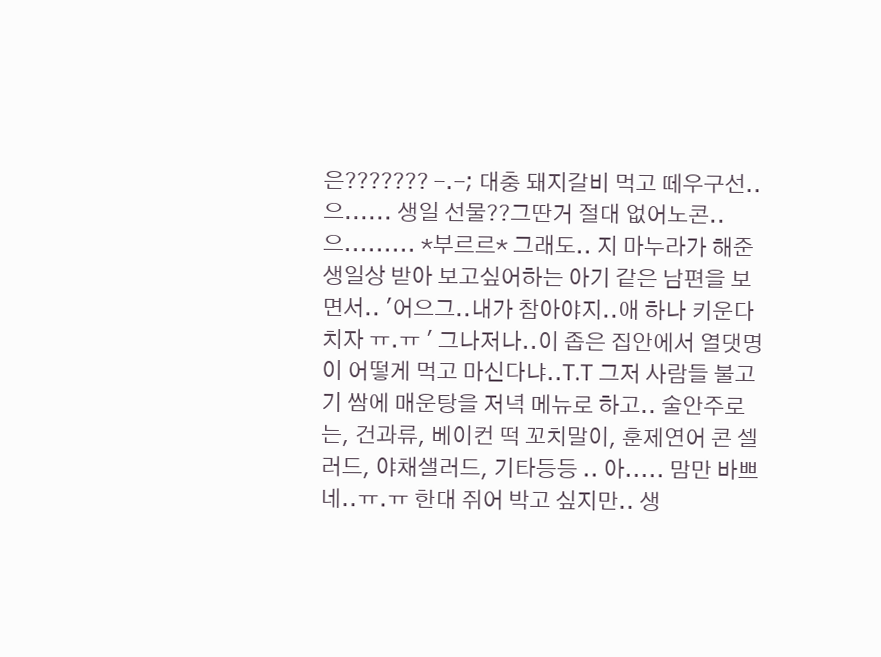은??????? -.-; 대충 돼지갈비 먹고 떼우구선.. 으...... 생일 선물??그딴거 절대 없어노콘..으......... *부르르* 그래도.. 지 마누라가 해준 생일상 받아 보고싶어하는 아기 같은 남편을 보면서.. '어으그..내가 참아야지..애 하나 키운다 치자 ㅠ.ㅠ ' 그나저나..이 좁은 집안에서 열댓명이 어떻게 먹고 마신다냐..T.T 그저 사람들 불고기 쌈에 매운탕을 저녁 메뉴로 하고.. 술안주로는, 건과류, 베이컨 떡 꼬치말이, 훈제연어 콘 셀러드, 야채샐러드, 기타등등 .. 아..... 맘만 바쁘네..ㅠ.ㅠ 한대 쥐어 박고 싶지만.. 생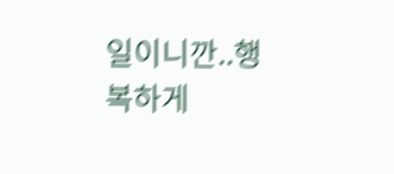일이니깐..행복하게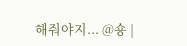해줘야지... @숑 |